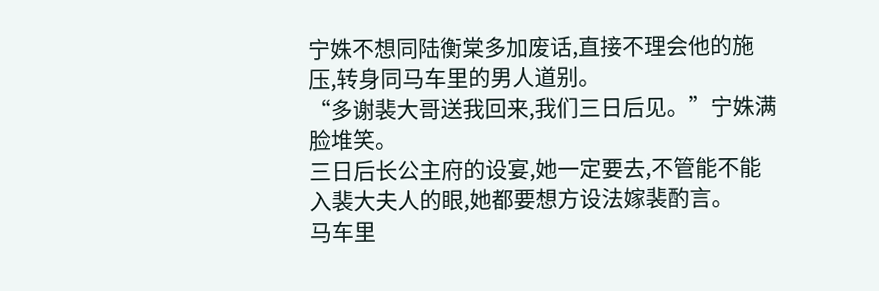宁姝不想同陆衡棠多加废话,直接不理会他的施压,转身同马车里的男人道别。
“多谢裴大哥送我回来,我们三日后见。”宁姝满脸堆笑。
三日后长公主府的设宴,她一定要去,不管能不能入裴大夫人的眼,她都要想方设法嫁裴酌言。
马车里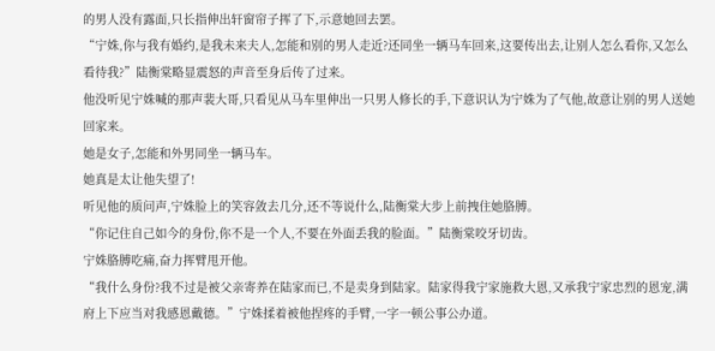的男人没有露面,只长指伸出轩窗帘子挥了下,示意她回去罢。
“宁姝,你与我有婚约,是我未来夫人,怎能和别的男人走近?还同坐一辆马车回来,这要传出去,让别人怎么看你,又怎么看待我?”陆衡棠略显震怒的声音至身后传了过来。
他没听见宁姝喊的那声裴大哥,只看见从马车里伸出一只男人修长的手,下意识认为宁姝为了气他,故意让别的男人送她回家来。
她是女子,怎能和外男同坐一辆马车。
她真是太让他失望了!
听见他的质问声,宁姝脸上的笑容敛去几分,还不等说什么,陆衡棠大步上前拽住她胳膊。
“你记住自己如今的身份,你不是一个人,不要在外面丢我的脸面。”陆衡棠咬牙切齿。
宁姝胳膊吃痛,奋力挥臂甩开他。
“我什么身份?我不过是被父亲寄养在陆家而已,不是卖身到陆家。陆家得我宁家施救大恩,又承我宁家忠烈的恩宠,满府上下应当对我感恩戴德。”宁姝揉着被他捏疼的手臂,一字一顿公事公办道。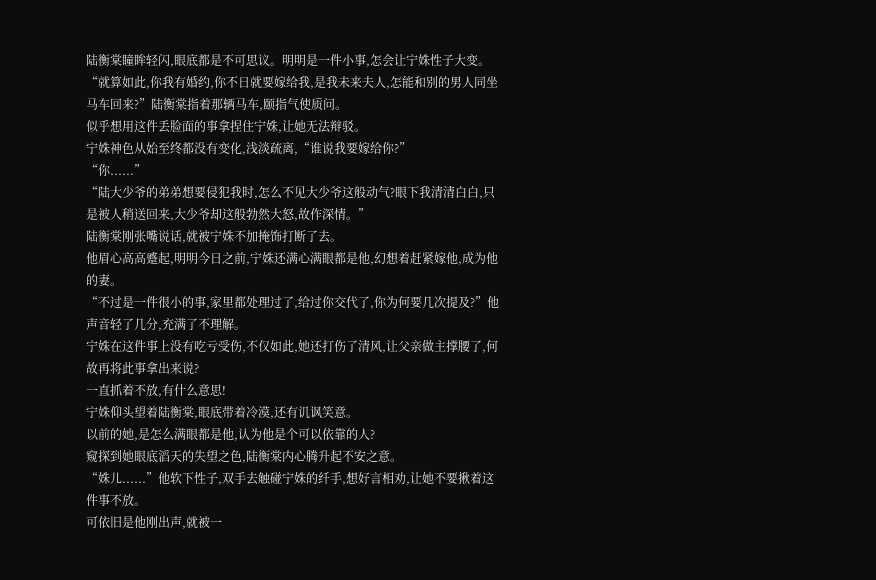陆衡棠瞳眸轻闪,眼底都是不可思议。明明是一件小事,怎会让宁姝性子大变。
“就算如此,你我有婚约,你不日就要嫁给我,是我未来夫人,怎能和别的男人同坐马车回来?”陆衡棠指着那辆马车,颐指气使质问。
似乎想用这件丢脸面的事拿捏住宁姝,让她无法辩驳。
宁姝神色从始至终都没有变化,浅淡疏离,“谁说我要嫁给你?”
“你......”
“陆大少爷的弟弟想要侵犯我时,怎么不见大少爷这般动气?眼下我清清白白,只是被人稍送回来,大少爷却这般勃然大怒,故作深情。”
陆衡棠刚张嘴说话,就被宁姝不加掩饰打断了去。
他眉心高高蹙起,明明今日之前,宁姝还满心满眼都是他,幻想着赶紧嫁他,成为他的妻。
“不过是一件很小的事,家里都处理过了,给过你交代了,你为何要几次提及?”他声音轻了几分,充满了不理解。
宁姝在这件事上没有吃亏受伤,不仅如此,她还打伤了清风,让父亲做主撑腰了,何故再将此事拿出来说?
一直抓着不放,有什么意思!
宁姝仰头望着陆衡棠,眼底带着冷漠,还有讥讽笑意。
以前的她,是怎么满眼都是他,认为他是个可以依靠的人?
窥探到她眼底滔天的失望之色,陆衡棠内心腾升起不安之意。
“姝儿......”他软下性子,双手去触碰宁姝的纤手,想好言相劝,让她不要揪着这件事不放。
可依旧是他刚出声,就被一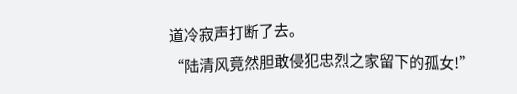道冷寂声打断了去。
“陆清风竟然胆敢侵犯忠烈之家留下的孤女!”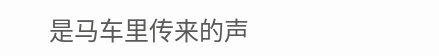是马车里传来的声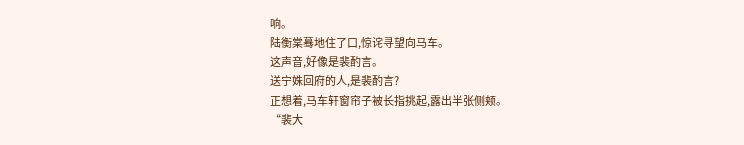响。
陆衡棠蓦地住了口,惊诧寻望向马车。
这声音,好像是裴酌言。
送宁姝回府的人,是裴酌言?
正想着,马车轩窗帘子被长指挑起,露出半张侧颊。
“裴大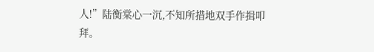人!”陆衡棠心一沉,不知所措地双手作揖叩拜。